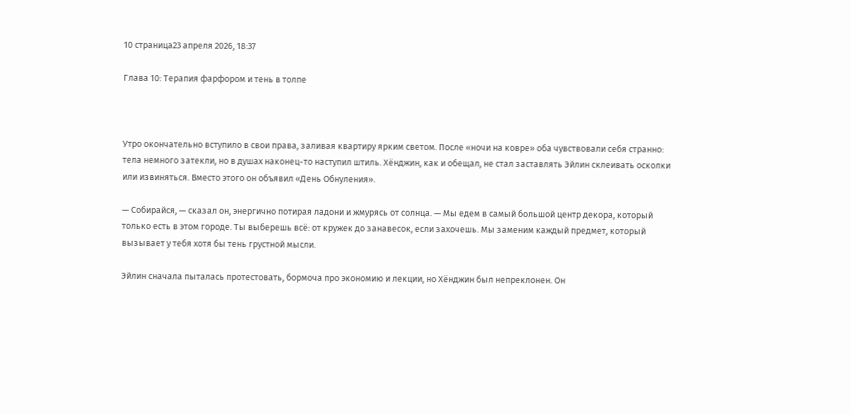10 страница23 апреля 2026, 18:37

Глава 10: Терапия фарфором и тень в толпе



Утро окончательно вступило в свои права, заливая квартиру ярким светом. После «ночи на ковре» оба чувствовали себя странно: тела немного затекли, но в душах наконец-то наступил штиль. Хёнджин, как и обещал, не стал заставлять Эйлин склеивать осколки или извиняться. Вместо этого он объявил «День Обнуления».

— Собирайся, — сказал он, энергично потирая ладони и жмурясь от солнца. — Мы едем в самый большой центр декора, который только есть в этом городе. Ты выберешь всё: от кружек до занавесок, если захочешь. Мы заменим каждый предмет, который вызывает у тебя хотя бы тень грустной мысли.

Эйлин сначала пыталась протестовать, бормоча про экономию и лекции, но Хёнджин был непреклонен. Он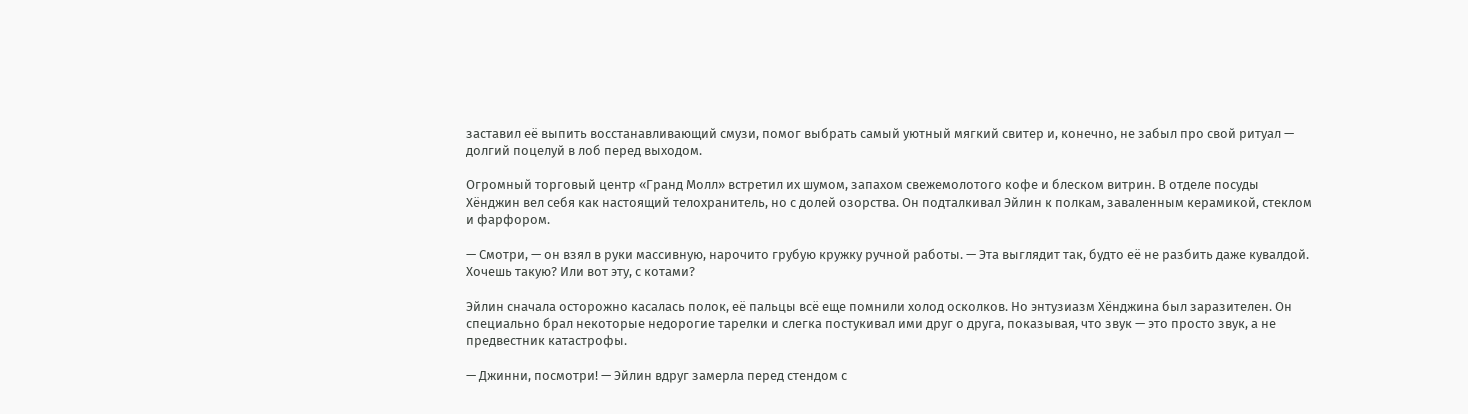заставил её выпить восстанавливающий смузи, помог выбрать самый уютный мягкий свитер и, конечно, не забыл про свой ритуал — долгий поцелуй в лоб перед выходом.

Огромный торговый центр «Гранд Молл» встретил их шумом, запахом свежемолотого кофе и блеском витрин. В отделе посуды Хёнджин вел себя как настоящий телохранитель, но с долей озорства. Он подталкивал Эйлин к полкам, заваленным керамикой, стеклом и фарфором.

— Смотри, — он взял в руки массивную, нарочито грубую кружку ручной работы. — Эта выглядит так, будто её не разбить даже кувалдой. Хочешь такую? Или вот эту, с котами?

Эйлин сначала осторожно касалась полок, её пальцы всё еще помнили холод осколков. Но энтузиазм Хёнджина был заразителен. Он специально брал некоторые недорогие тарелки и слегка постукивал ими друг о друга, показывая, что звук — это просто звук, а не предвестник катастрофы.

— Джинни, посмотри! — Эйлин вдруг замерла перед стендом с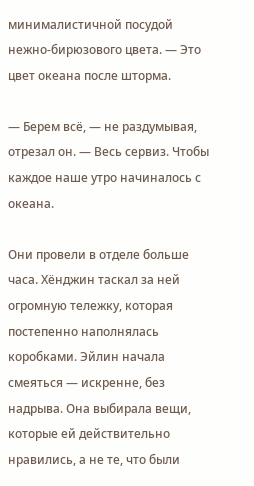минималистичной посудой нежно-бирюзового цвета. — Это цвет океана после шторма.

— Берем всё, — не раздумывая, отрезал он. — Весь сервиз. Чтобы каждое наше утро начиналось с океана.

Они провели в отделе больше часа. Хёнджин таскал за ней огромную тележку, которая постепенно наполнялась коробками. Эйлин начала смеяться — искренне, без надрыва. Она выбирала вещи, которые ей действительно нравились, а не те, что были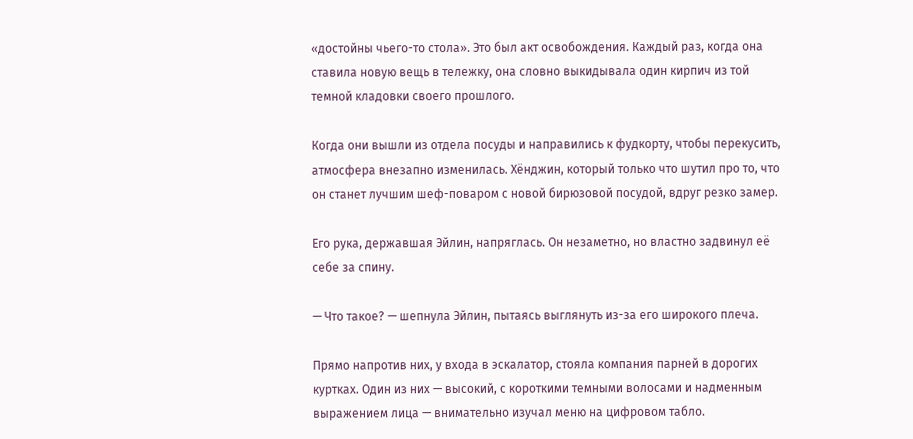«достойны чьего-то стола». Это был акт освобождения. Каждый раз, когда она ставила новую вещь в тележку, она словно выкидывала один кирпич из той темной кладовки своего прошлого.

Когда они вышли из отдела посуды и направились к фудкорту, чтобы перекусить, атмосфера внезапно изменилась. Хёнджин, который только что шутил про то, что он станет лучшим шеф-поваром с новой бирюзовой посудой, вдруг резко замер.

Его рука, державшая Эйлин, напряглась. Он незаметно, но властно задвинул её себе за спину.

— Что такое? — шепнула Эйлин, пытаясь выглянуть из-за его широкого плеча.

Прямо напротив них, у входа в эскалатор, стояла компания парней в дорогих куртках. Один из них — высокий, с короткими темными волосами и надменным выражением лица — внимательно изучал меню на цифровом табло.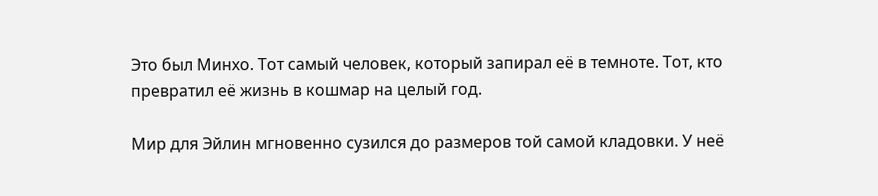Это был Минхо. Тот самый человек, который запирал её в темноте. Тот, кто превратил её жизнь в кошмар на целый год.

Мир для Эйлин мгновенно сузился до размеров той самой кладовки. У неё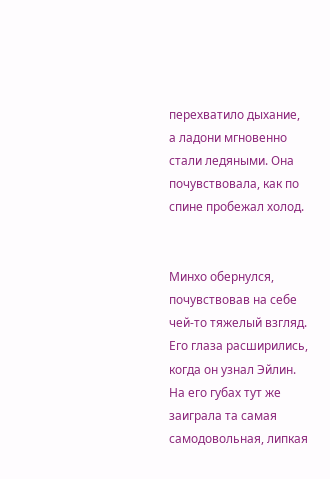перехватило дыхание, а ладони мгновенно стали ледяными. Она почувствовала, как по спине пробежал холод.


Минхо обернулся, почувствовав на себе чей-то тяжелый взгляд. Его глаза расширились, когда он узнал Эйлин. На его губах тут же заиграла та самая самодовольная, липкая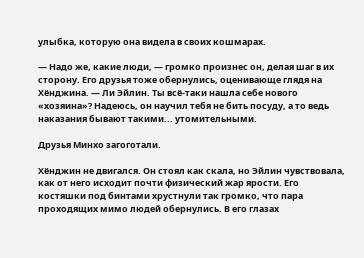улыбка, которую она видела в своих кошмарах.

— Надо же, какие люди, — громко произнес он, делая шаг в их сторону. Его друзья тоже обернулись, оценивающе глядя на Хёнджина. — Ли Эйлин. Ты всё-таки нашла себе нового «хозяина»? Надеюсь, он научил тебя не бить посуду, а то ведь наказания бывают такими... утомительными.

Друзья Минхо загоготали.

Хёнджин не двигался. Он стоял как скала, но Эйлин чувствовала, как от него исходит почти физический жар ярости. Его костяшки под бинтами хрустнули так громко, что пара проходящих мимо людей обернулись. В его глазах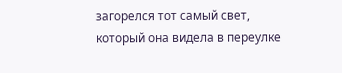загорелся тот самый свет, который она видела в переулке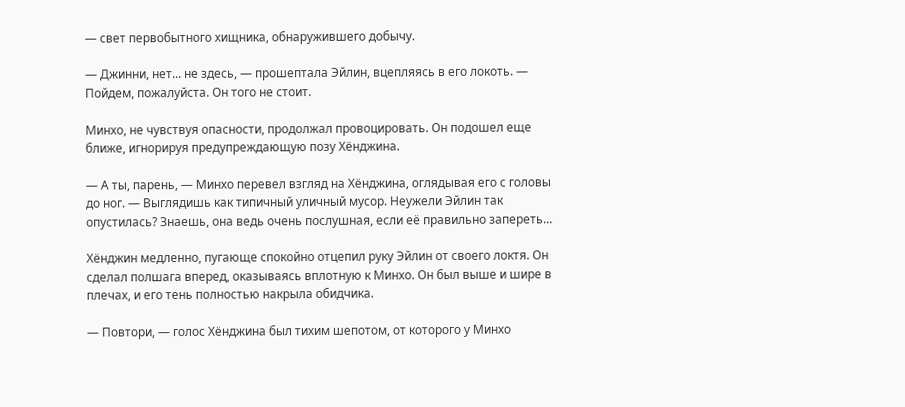— свет первобытного хищника, обнаружившего добычу.

— Джинни, нет... не здесь, — прошептала Эйлин, вцепляясь в его локоть. — Пойдем, пожалуйста. Он того не стоит.

Минхо, не чувствуя опасности, продолжал провоцировать. Он подошел еще ближе, игнорируя предупреждающую позу Хёнджина.

— А ты, парень, — Минхо перевел взгляд на Хёнджина, оглядывая его с головы до ног. — Выглядишь как типичный уличный мусор. Неужели Эйлин так опустилась? Знаешь, она ведь очень послушная, если её правильно запереть...

Хёнджин медленно, пугающе спокойно отцепил руку Эйлин от своего локтя. Он сделал полшага вперед, оказываясь вплотную к Минхо. Он был выше и шире в плечах, и его тень полностью накрыла обидчика.

— Повтори, — голос Хёнджина был тихим шепотом, от которого у Минхо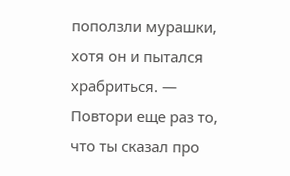поползли мурашки, хотя он и пытался храбриться. — Повтори еще раз то, что ты сказал про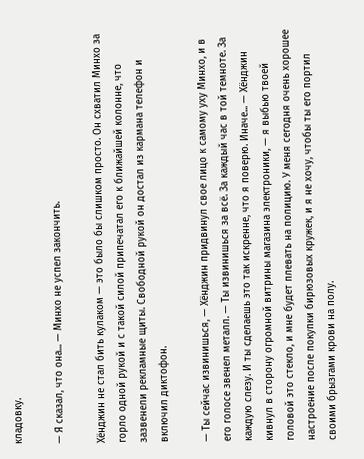кладовку.

— Я сказал, что она... — Минхо не успел закончить.

Хёнджин не стал бить кулаком — это было бы слишком просто. Он схватил Минхо за горло одной рукой и с такой силой припечатал его к ближайшей колонне, что зазвенели рекламные щиты. Свободной рукой он достал из кармана телефон и включил диктофон.

— Ты сейчас извинишься, — Хёнджин придвинул свое лицо к самому уху Минхо, и в его голосе звенел металл. — Ты извинишься за всё. За каждый час в той темноте. За каждую слезу. И ты сделаешь это так искренне, что я поверю. Иначе... — Хёнджин кивнул в сторону огромной витрины магазина электроники, — я выбью твоей головой это стекло, и мне будет плевать на полицию. У меня сегодня очень хорошее настроение после покупки бирюзовых кружек, и я не хочу, чтобы ты его портил своими брызгами крови на полу.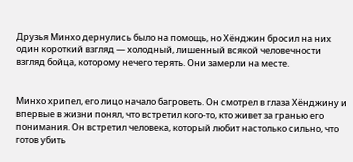Друзья Минхо дернулись было на помощь, но Хёнджин бросил на них один короткий взгляд — холодный, лишенный всякой человечности взгляд бойца, которому нечего терять. Они замерли на месте.


Минхо хрипел, его лицо начало багроветь. Он смотрел в глаза Хёнджину и впервые в жизни понял, что встретил кого-то, кто живет за гранью его понимания. Он встретил человека, который любит настолько сильно, что готов убить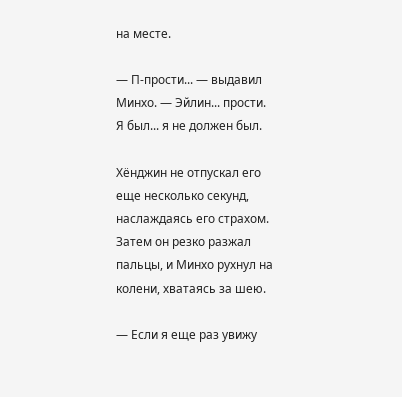на месте.

— П-прости... — выдавил Минхо. — Эйлин... прости. Я был... я не должен был.

Хёнджин не отпускал его еще несколько секунд, наслаждаясь его страхом. Затем он резко разжал пальцы, и Минхо рухнул на колени, хватаясь за шею.

— Если я еще раз увижу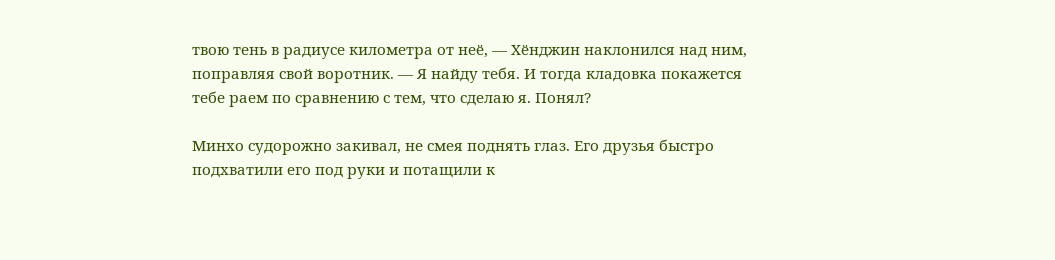твою тень в радиусе километра от неё, — Хёнджин наклонился над ним, поправляя свой воротник. — Я найду тебя. И тогда кладовка покажется тебе раем по сравнению с тем, что сделаю я. Понял?

Минхо судорожно закивал, не смея поднять глаз. Его друзья быстро подхватили его под руки и потащили к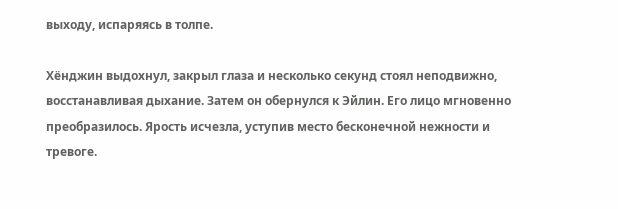выходу, испаряясь в толпе.

Хёнджин выдохнул, закрыл глаза и несколько секунд стоял неподвижно, восстанавливая дыхание. Затем он обернулся к Эйлин. Его лицо мгновенно преобразилось. Ярость исчезла, уступив место бесконечной нежности и тревоге.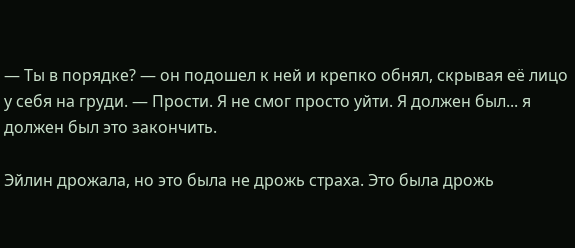— Ты в порядке? — он подошел к ней и крепко обнял, скрывая её лицо у себя на груди. — Прости. Я не смог просто уйти. Я должен был... я должен был это закончить.

Эйлин дрожала, но это была не дрожь страха. Это была дрожь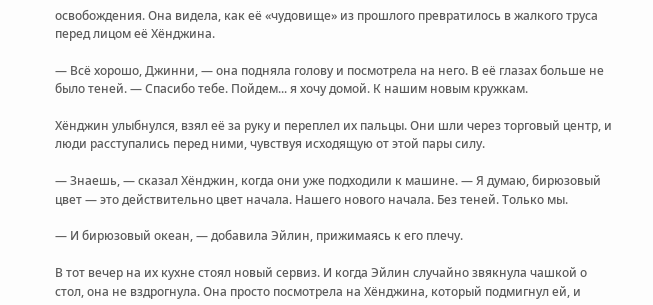освобождения. Она видела, как её «чудовище» из прошлого превратилось в жалкого труса перед лицом её Хёнджина.

— Всё хорошо, Джинни, — она подняла голову и посмотрела на него. В её глазах больше не было теней. — Спасибо тебе. Пойдем... я хочу домой. К нашим новым кружкам.

Хёнджин улыбнулся, взял её за руку и переплел их пальцы. Они шли через торговый центр, и люди расступались перед ними, чувствуя исходящую от этой пары силу.

— Знаешь, — сказал Хёнджин, когда они уже подходили к машине. — Я думаю, бирюзовый цвет — это действительно цвет начала. Нашего нового начала. Без теней. Только мы.

— И бирюзовый океан, — добавила Эйлин, прижимаясь к его плечу.

В тот вечер на их кухне стоял новый сервиз. И когда Эйлин случайно звякнула чашкой о стол, она не вздрогнула. Она просто посмотрела на Хёнджина, который подмигнул ей, и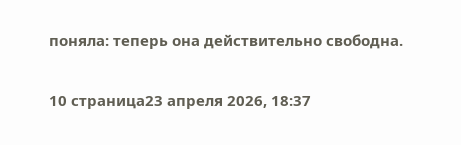поняла: теперь она действительно свободна.


10 страница23 апреля 2026, 18:37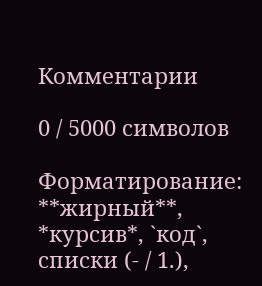Комментарии

0 / 5000 символов

Форматирование: **жирный**, *курсив*, `код`, списки (- / 1.),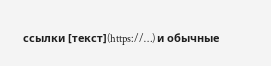ссылки [текст](https://…) и обычные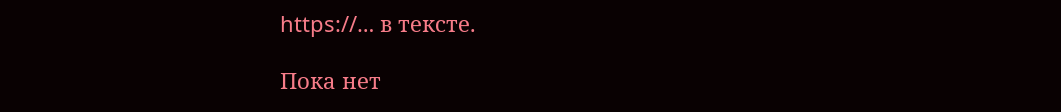https://… в тексте.

Пока нет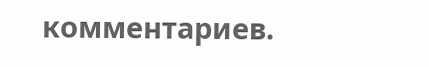комментариев.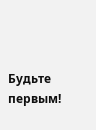Будьте первым!